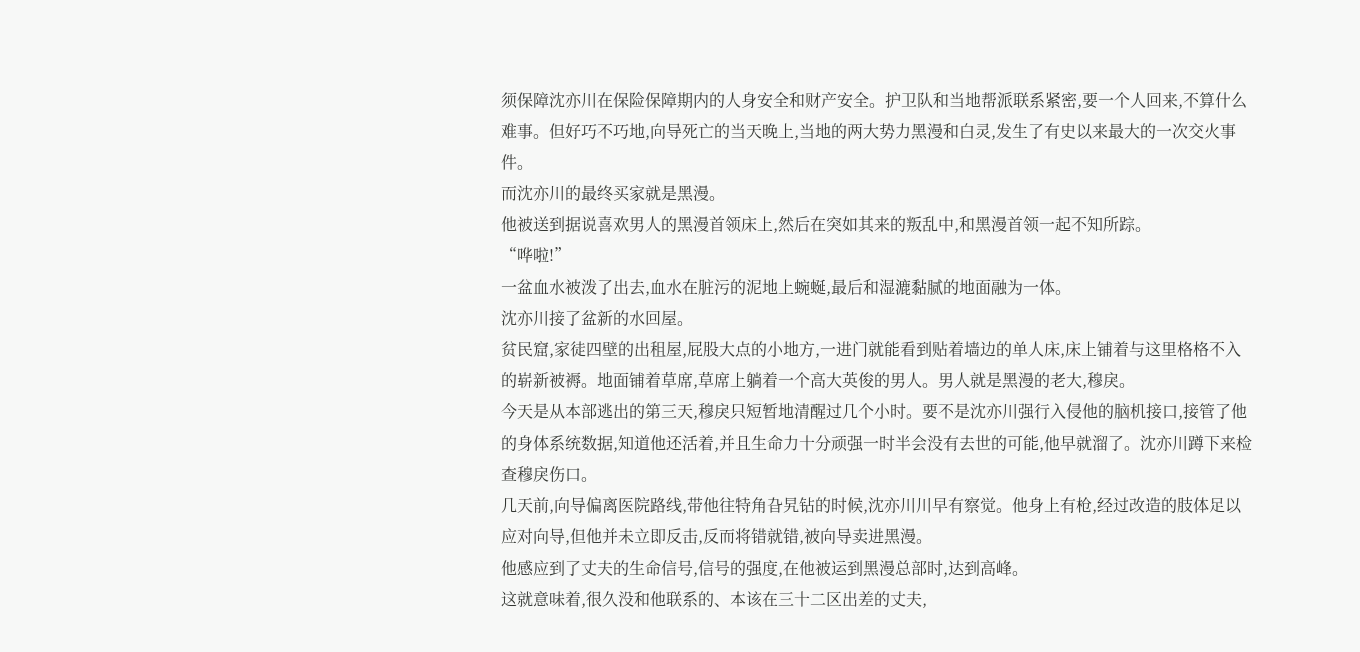须保障沈亦川在保险保障期内的人身安全和财产安全。护卫队和当地帮派联系紧密,要一个人回来,不算什么难事。但好巧不巧地,向导死亡的当天晚上,当地的两大势力黑漫和白灵,发生了有史以来最大的一次交火事件。
而沈亦川的最终买家就是黑漫。
他被送到据说喜欢男人的黑漫首领床上,然后在突如其来的叛乱中,和黑漫首领一起不知所踪。
“哗啦!”
一盆血水被泼了出去,血水在脏污的泥地上蜿蜒,最后和湿漉黏腻的地面融为一体。
沈亦川接了盆新的水回屋。
贫民窟,家徒四壁的出租屋,屁股大点的小地方,一进门就能看到贴着墙边的单人床,床上铺着与这里格格不入的崭新被褥。地面铺着草席,草席上躺着一个高大英俊的男人。男人就是黑漫的老大,穆戾。
今天是从本部逃出的第三天,穆戾只短暂地清醒过几个小时。要不是沈亦川强行入侵他的脑机接口,接管了他的身体系统数据,知道他还活着,并且生命力十分顽强一时半会没有去世的可能,他早就溜了。沈亦川蹲下来检查穆戾伤口。
几天前,向导偏离医院路线,带他往特角旮旯钻的时候,沈亦川川早有察觉。他身上有枪,经过改造的肢体足以应对向导,但他并未立即反击,反而将错就错,被向导卖进黑漫。
他感应到了丈夫的生命信号,信号的强度,在他被运到黑漫总部时,达到高峰。
这就意味着,很久没和他联系的、本该在三十二区出差的丈夫,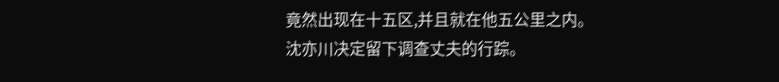竟然出现在十五区,并且就在他五公里之内。
沈亦川决定留下调查丈夫的行踪。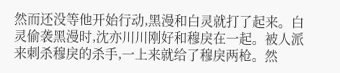然而还没等他开始行动,黑漫和白灵就打了起来。白灵偷袭黑漫时,沈亦川川刚好和穆戾在一起。被人派来刺杀穆戾的杀手,一上来就给了穆戾两枪。然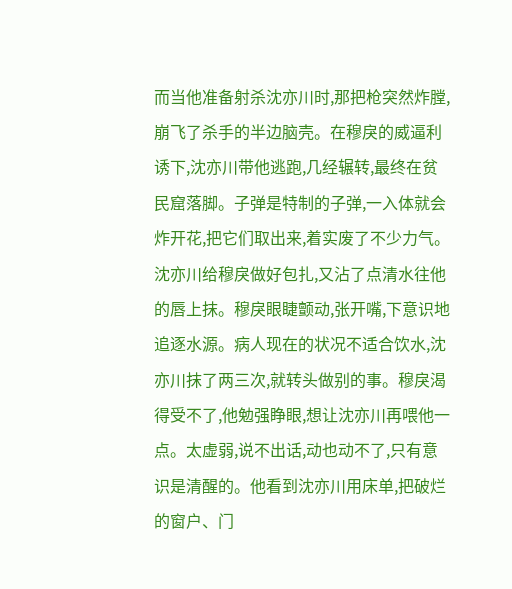而当他准备射杀沈亦川时,那把枪突然炸膛,崩飞了杀手的半边脑壳。在穆戾的威逼利诱下,沈亦川带他逃跑,几经辗转,最终在贫民窟落脚。子弹是特制的子弹,一入体就会炸开花,把它们取出来,着实废了不少力气。
沈亦川给穆戾做好包扎,又沾了点清水往他的唇上抹。穆戾眼睫颤动,张开嘴,下意识地追逐水源。病人现在的状况不适合饮水,沈亦川抹了两三次,就转头做别的事。穆戾渴得受不了,他勉强睁眼,想让沈亦川再喂他一点。太虚弱,说不出话,动也动不了,只有意识是清醒的。他看到沈亦川用床单,把破烂的窗户、门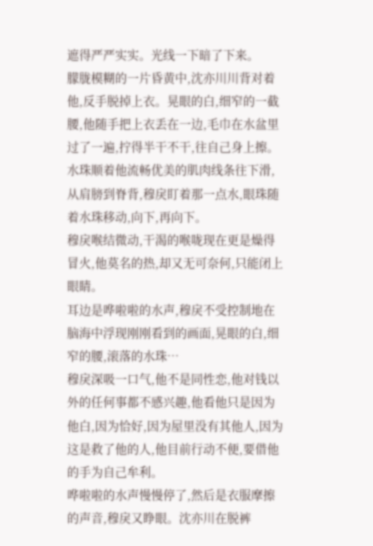遮得严严实实。光线一下暗了下来。
朦胧模糊的一片昏黄中,沈亦川川背对着他,反手脱掉上衣。晃眼的白,细窄的一截腰,他随手把上衣丢在一边,毛巾在水盆里过了一遍,拧得半干不干,往自己身上擦。
水珠顺着他流畅优美的肌肉线条往下滑,从肩膀到脊背,穆戾盯着那一点水,眼珠随着水珠移动,向下,再向下。
穆戾喉结微动,干渴的喉咙现在更是燥得冒火,他莫名的热,却又无可奈何,只能闭上眼睛。
耳边是哗啦啦的水声,穆戾不受控制地在脑海中浮现刚刚看到的画面,晃眼的白,细窄的腰,滚落的水珠…
穆戾深吸一口气,他不是同性恋,他对钱以外的任何事都不感兴趣,他看他只是因为他白,因为恰好,因为屋里没有其他人,因为这是救了他的人,他目前行动不便,要借他的手为自己牟利。
哗啦啦的水声慢慢停了,然后是衣服摩擦的声音,穆戾又睁眼。沈亦川在脱裤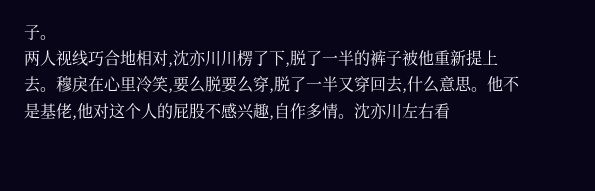子。
两人视线巧合地相对,沈亦川川楞了下,脱了一半的裤子被他重新提上去。穆戾在心里冷笑,要么脱要么穿,脱了一半又穿回去,什么意思。他不是基佬,他对这个人的屁股不感兴趣,自作多情。沈亦川左右看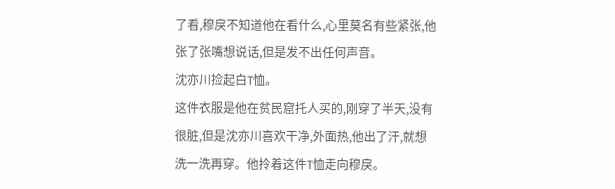了看,穆戾不知道他在看什么,心里莫名有些紧张,他张了张嘴想说话,但是发不出任何声音。
沈亦川捡起白T恤。
这件衣服是他在贫民窟托人买的,刚穿了半天,没有很脏,但是沈亦川喜欢干净,外面热,他出了汗,就想洗一洗再穿。他拎着这件T恤走向穆戾。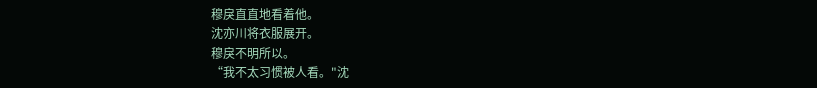穆戾直直地看着他。
沈亦川将衣服展开。
穆戾不明所以。
“我不太习惯被人看。"沈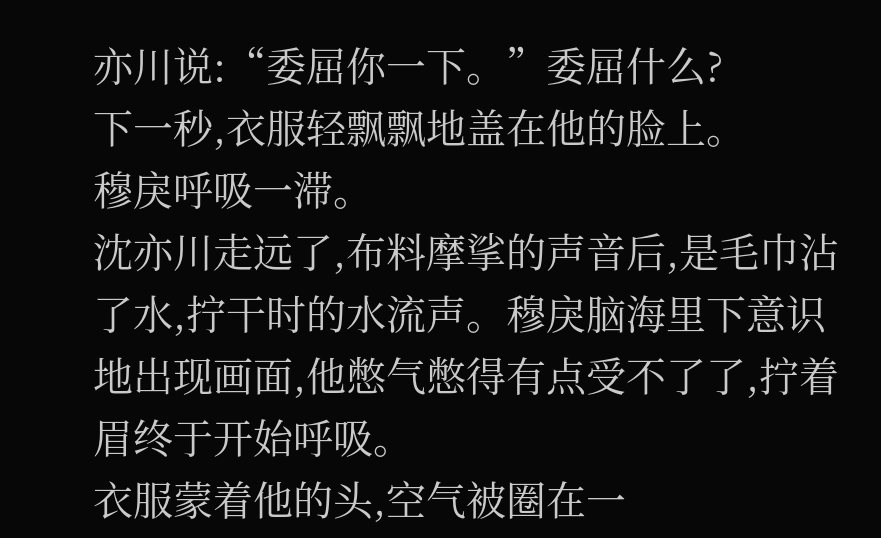亦川说:“委屈你一下。”委屈什么?
下一秒,衣服轻飘飘地盖在他的脸上。
穆戾呼吸一滞。
沈亦川走远了,布料摩挲的声音后,是毛巾沾了水,拧干时的水流声。穆戾脑海里下意识地出现画面,他憋气憋得有点受不了了,拧着眉终于开始呼吸。
衣服蒙着他的头,空气被圈在一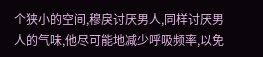个狭小的空间,穆戾讨厌男人,同样讨厌男人的气味,他尽可能地减少呼吸频率,以免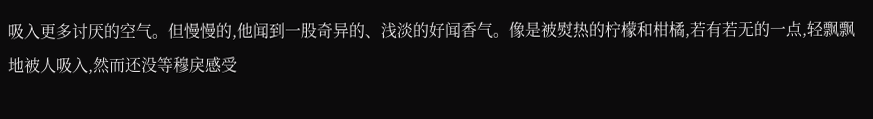吸入更多讨厌的空气。但慢慢的,他闻到一股奇异的、浅淡的好闻香气。像是被熨热的柠檬和柑橘,若有若无的一点,轻飘飘地被人吸入,然而还没等穆戾感受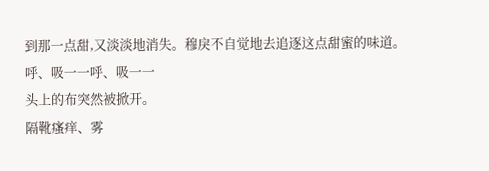到那一点甜,又淡淡地消失。穆戾不自觉地去追逐这点甜蜜的味道。
呼、吸一一呼、吸一一
头上的布突然被掀开。
隔靴瘙痒、雾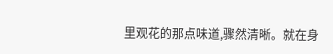里观花的那点味道,骤然清晰。就在身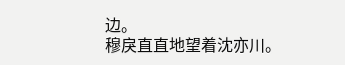边。
穆戾直直地望着沈亦川。